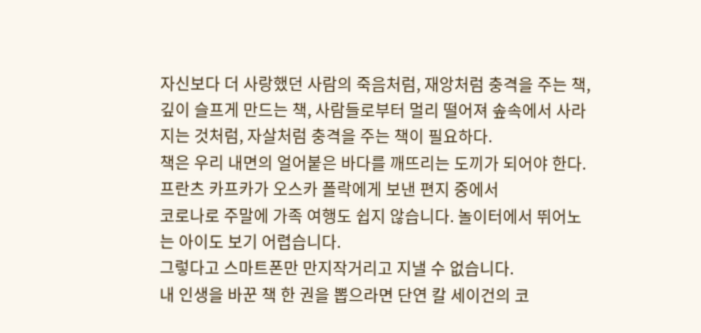자신보다 더 사랑했던 사람의 죽음처럼, 재앙처럼 충격을 주는 책, 깊이 슬프게 만드는 책, 사람들로부터 멀리 떨어져 솦속에서 사라지는 것처럼, 자살처럼 충격을 주는 책이 필요하다.
책은 우리 내면의 얼어붙은 바다를 깨뜨리는 도끼가 되어야 한다.
프란츠 카프카가 오스카 폴락에게 보낸 편지 중에서
코로나로 주말에 가족 여행도 쉽지 않습니다. 놀이터에서 뛰어노는 아이도 보기 어렵습니다.
그렇다고 스마트폰만 만지작거리고 지낼 수 없습니다.
내 인생을 바꾼 책 한 권을 뽑으라면 단연 칼 세이건의 코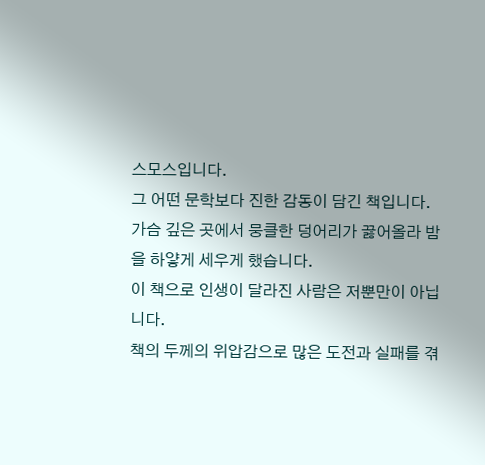스모스입니다.
그 어떤 문학보다 진한 감동이 담긴 책입니다.
가슴 깊은 곳에서 뭉클한 덩어리가 끓어올라 밤을 하얗게 세우게 했습니다.
이 책으로 인생이 달라진 사람은 저뿐만이 아닙니다.
책의 두께의 위압감으로 많은 도전과 실패를 겪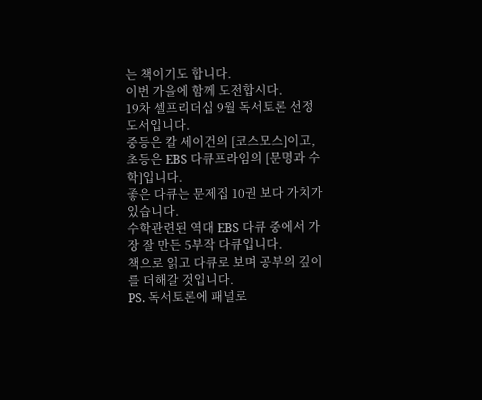는 책이기도 합니다.
이번 가을에 함께 도전합시다.
19차 셀프리더십 9월 독서토론 선정도서입니다.
중등은 칼 세이건의 [코스모스]이고,
초등은 EBS 다큐프라임의 [문명과 수학]입니다.
좋은 다큐는 문제집 10권 보다 가치가 있습니다.
수학관련된 역대 EBS 다큐 중에서 가장 잘 만든 5부작 다큐입니다.
책으로 읽고 다큐로 보며 공부의 깊이를 더해갈 것입니다.
PS. 독서토론에 패널로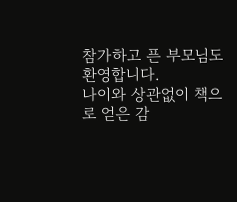참가하고 픈 부모님도 환영합니다.
나이와 상관없이 책으로 얻은 감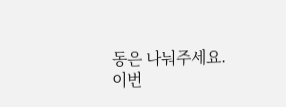동은 나눠주세요.
이번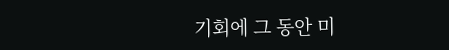기회에 그 동안 미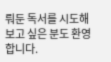뤄둔 독서를 시도해보고 싶은 분도 환영합니다.